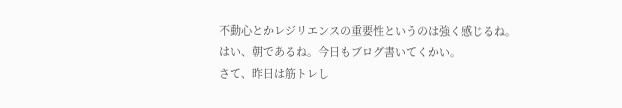不動心とかレジリエンスの重要性というのは強く感じるね。
はい、朝であるね。今日もブログ書いてくかい。
さて、昨日は筋トレし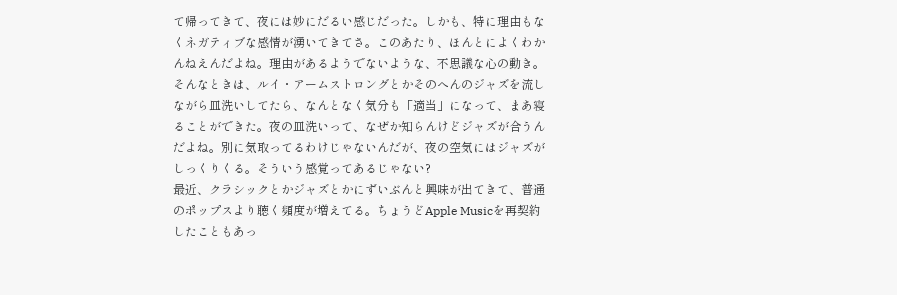て帰ってきて、夜には妙にだるい感じだった。しかも、特に理由もなくネガティブな感情が湧いてきてさ。このあたり、ほんとによくわかんねえんだよね。理由があるようでないような、不思議な心の動き。
そんなときは、ルイ・アームストロングとかそのへんのジャズを流しながら皿洗いしてたら、なんとなく気分も「適当」になって、まあ寝ることができた。夜の皿洗いって、なぜか知らんけどジャズが合うんだよね。別に気取ってるわけじゃないんだが、夜の空気にはジャズがしっくりくる。そういう感覚ってあるじゃない?
最近、クラシックとかジャズとかにずいぶんと興味が出てきて、普通のポップスより聴く頻度が増えてる。ちょうどApple Musicを再契約したこともあっ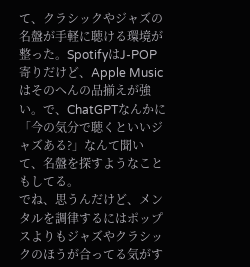て、クラシックやジャズの名盤が手軽に聴ける環境が整った。SpotifyはJ-POP寄りだけど、Apple Musicはそのへんの品揃えが強い。で、ChatGPTなんかに「今の気分で聴くといいジャズある?」なんて聞いて、名盤を探すようなこともしてる。
でね、思うんだけど、メンタルを調律するにはポップスよりもジャズやクラシックのほうが合ってる気がす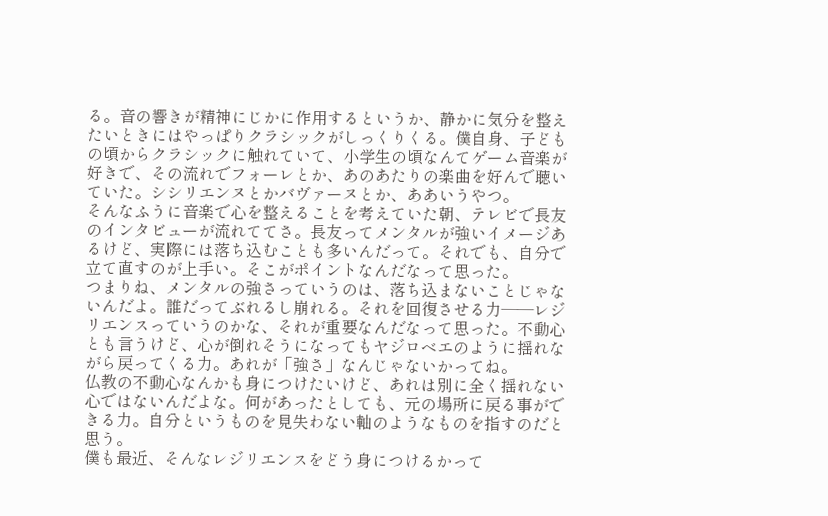る。音の響きが精神にじかに作用するというか、静かに気分を整えたいときにはやっぱりクラシックがしっくりくる。僕自身、子どもの頃からクラシックに触れていて、小学生の頃なんてゲーム音楽が好きで、その流れでフォーレとか、あのあたりの楽曲を好んで聴いていた。シシリエンヌとかバヴァーヌとか、ああいうやつ。
そんなふうに音楽で心を整えることを考えていた朝、テレビで長友のインタビューが流れててさ。長友ってメンタルが強いイメージあるけど、実際には落ち込むことも多いんだって。それでも、自分で立て直すのが上手い。そこがポイントなんだなって思った。
つまりね、メンタルの強さっていうのは、落ち込まないことじゃないんだよ。誰だってぶれるし崩れる。それを回復させる力――レジリエンスっていうのかな、それが重要なんだなって思った。不動心とも言うけど、心が倒れそうになってもヤジロベエのように揺れながら戻ってくる力。あれが「強さ」なんじゃないかってね。
仏教の不動心なんかも身につけたいけど、あれは別に全く揺れない心ではないんだよな。何があったとしても、元の場所に戻る事ができる力。自分というものを見失わない軸のようなものを指すのだと思う。
僕も最近、そんなレジリエンスをどう身につけるかって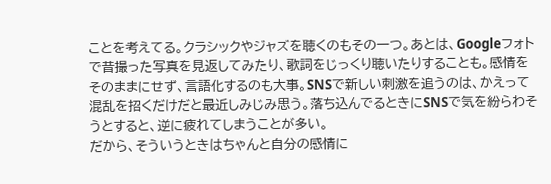ことを考えてる。クラシックやジャズを聴くのもその一つ。あとは、Googleフォトで昔撮った写真を見返してみたり、歌詞をじっくり聴いたりすることも。感情をそのままにせず、言語化するのも大事。SNSで新しい刺激を追うのは、かえって混乱を招くだけだと最近しみじみ思う。落ち込んでるときにSNSで気を紛らわそうとすると、逆に疲れてしまうことが多い。
だから、そういうときはちゃんと自分の感情に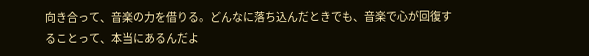向き合って、音楽の力を借りる。どんなに落ち込んだときでも、音楽で心が回復することって、本当にあるんだよ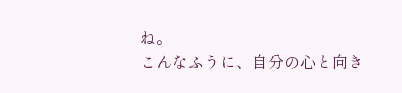ね。
こんなふうに、自分の心と向き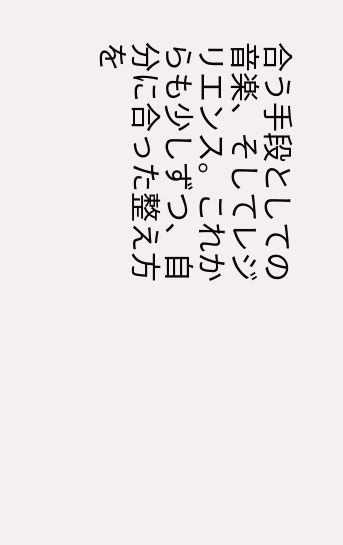合う手段としての音楽、そしてレジリエンス。これからも少しずつ、自分に合った整え方を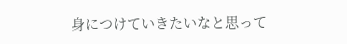身につけていきたいなと思って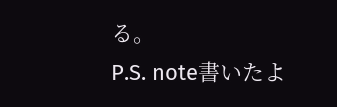る。
P.S. note書いたよ